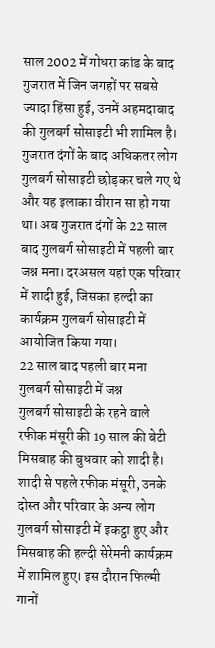साल 2002 में गोधरा कांड के बाद गुजरात में जिन जगहों पर सबसे ज्यादा हिंसा हुई, उनमें अहमदाबाद की गुलबर्ग सोसाइटी भी शामिल है। गुजरात दंगों के बाद अधिकतर लोग गुलबर्ग सोसाइटी छोड़कर चले गए थे और यह इलाका वीरान सा हो गया था। अब गुजरात दंगों के 22 साल बाद गुलबर्ग सोसाइटी में पहली बार जश्न मना। दरअसल यहां एक परिवार में शादी हुई, जिसका हल्दी का कार्यक्रम गुलबर्ग सोसाइटी में आयोजित किया गया।
22 साल बाद पहली बार मना गुलबर्ग सोसाइटी में जश्न
गुलबर्ग सोसाइटी के रहने वाले रफीक मंसूरी की 19 साल की बेटी मिसबाह की बुधवार को शादी है। शादी से पहले रफीक मंसूरी, उनके दोस्त और परिवार के अन्य लोग गुलबर्ग सोसाइटी में इकट्ठा हुए और मिसबाह की हल्दी सेरेमनी कार्यक्रम में शामिल हुए। इस दौरान फिल्मी गानों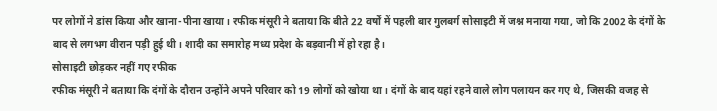पर लोगों ने डांस किया और खाना-पीना खाया। रफीक मंसूरी ने बताया कि बीते 22 वर्षों में पहली बार गुलबर्ग सोसाइटी में जश्न मनाया गया, जो कि 2002 के दंगों के बाद से लगभग वीरान पड़ी हुई थी। शादी का समारोह मध्य प्रदेश के बड़वानी में हो रहा है।
सोसाइटी छोड़कर नहीं गए रफीक
रफीक मंसूरी ने बताया कि दंगों के दौरान उन्होंने अपने परिवार को 19 लोगों को खोया था। दंगों के बाद यहां रहने वाले लोग पलायन कर गए थे, जिसकी वजह से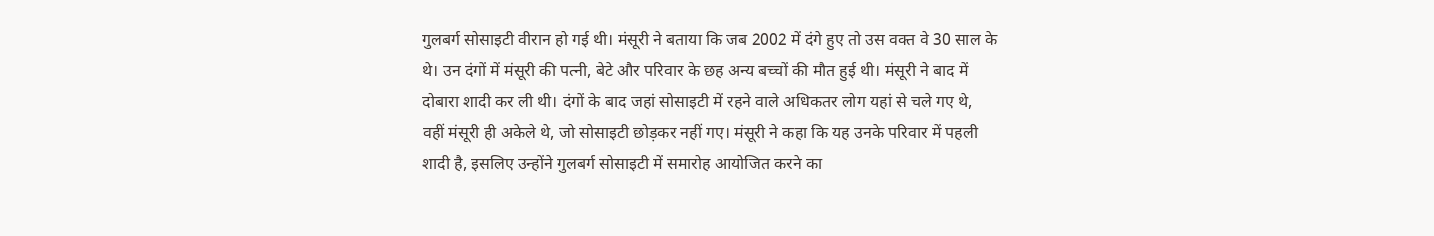गुलबर्ग सोसाइटी वीरान हो गई थी। मंसूरी ने बताया कि जब 2002 में दंगे हुए तो उस वक्त वे 30 साल के थे। उन दंगों में मंसूरी की पत्नी, बेटे और परिवार के छह अन्य बच्चों की मौत हुई थी। मंसूरी ने बाद में दोबारा शादी कर ली थी। दंगों के बाद जहां सोसाइटी में रहने वाले अधिकतर लोग यहां से चले गए थे, वहीं मंसूरी ही अकेले थे, जो सोसाइटी छोड़कर नहीं गए। मंसूरी ने कहा कि यह उनके परिवार में पहली शादी है, इसलिए उन्होंने गुलबर्ग सोसाइटी में समारोह आयोजित करने का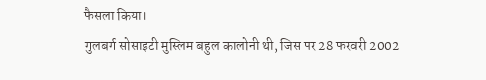फैसला किया।
गुलबर्ग सोसाइटी मुस्लिम बहुल कालोनी थी, जिस पर 28 फरवरी 2002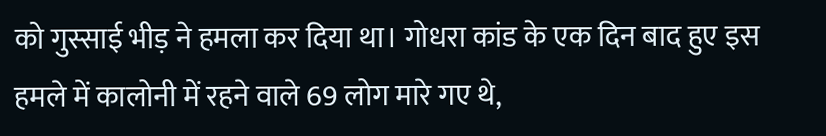को गुस्साई भीड़ ने हमला कर दिया था। गोधरा कांड के एक दिन बाद हुए इस हमले में कालोनी में रहने वाले 69 लोग मारे गए थे,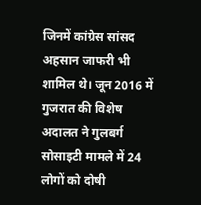जिनमें कांग्रेस सांसद अहसान जाफरी भी शामिल थे। जून 2016 में गुजरात की विशेष अदालत ने गुलबर्ग सोसाइटी मामले में 24 लोगों को दोषी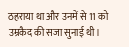ठहराया था और उनमें से 11 को उम्रकैद की सजा सुनाई थी।